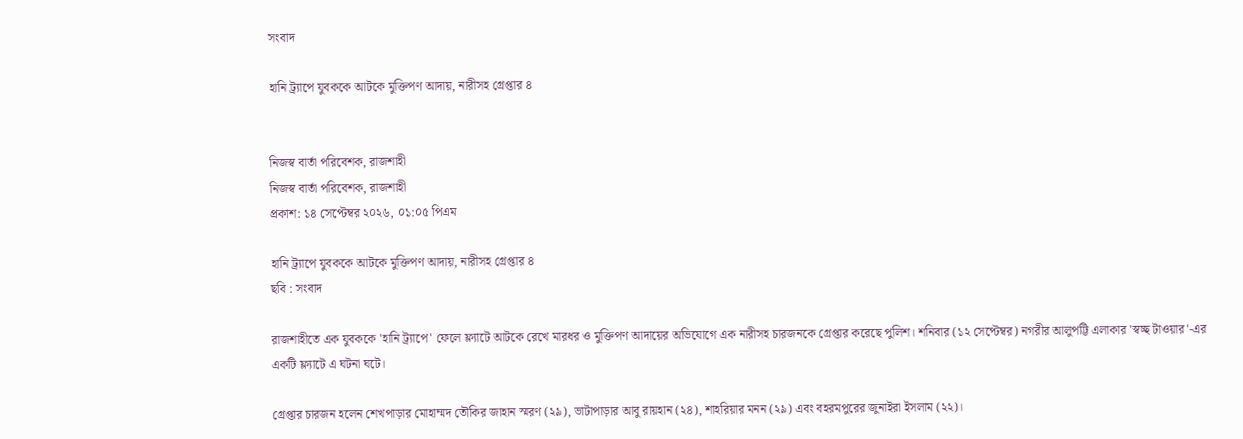সংবাদ

হানি ট্র্যাপে যুবককে আটকে মুক্তিপণ আদায়, নারীসহ গ্রেপ্তার ৪


নিজস্ব বার্তা পরিবেশক, রাজশাহী
নিজস্ব বার্তা পরিবেশক, রাজশাহী
প্রকাশ: ১৪ সেপ্টেম্বর ২০২৬, ০১:০৫ পিএম

হানি ট্র্যাপে যুবককে আটকে মুক্তিপণ আদায়, নারীসহ গ্রেপ্তার ৪
ছবি : সংবাদ

রাজশাহীতে এক যুবককে 'হানি ট্র্যাপে' ফেলে ফ্ল্যাটে আটকে রেখে মারধর ও মুক্তিপণ আদায়ের অভিযোগে এক নারীসহ চারজনকে গ্রেপ্তার করেছে পুলিশ। শনিবার (১২ সেপ্টেম্বর) নগরীর আলুপট্টি এলাকার 'স্বচ্ছ টাওয়ার'-এর একটি ফ্ল্যাটে এ ঘটনা ঘটে।

গ্রেপ্তার চারজন হলেন শেখপাড়ার মোহাম্মদ তৌকির জাহান স্মরণ (২৯), ভাটাপাড়ার আবু রায়হান (২৪), শাহরিয়ার মনন (২৯) এবং বহরমপুরের জুনাইরা ইসলাম (২২)।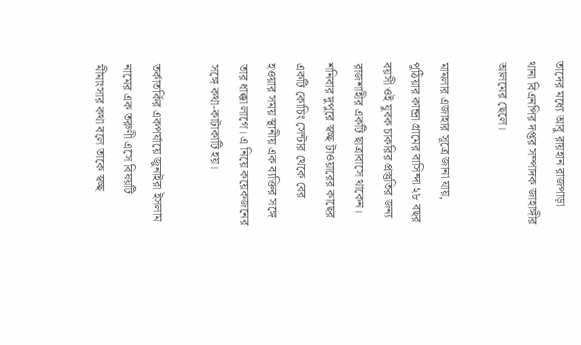তাদের মধ্যে আবু রায়হান রাজপাড়া থানা বিএনপির দপ্তর সম্পাদক জাহাঙ্গীর আলমের ছেলে।

মামলার এজাহার সূত্রে জানা যায়, পুঠিয়ার কান্দ্রা গ্রামের বাসিন্দা ২৮ বছর বয়সী ওই যুবক চাকরির প্রস্তুতির জন্য রাজশাহীর একটি ছাত্রাবাসে থাকেন। শনিবার দুপুরে স্বচ্ছ টাওয়ারের কাছের একটি কোচিং সেন্টার থেকে বের হওয়ার সময় স্থানীয় এক ব্যক্তির সঙ্গে তার ধাক্কা লাগে। এ নিয়ে কয়েকজনের সঙ্গে কথা-কাটাকাটি হয়।

তর্কাতর্কির একপর্যায়ে জুনাইরা ইসলাম নামের এক তরুণী এসে বিষয়টি মীমাংসার কথা বলে তাকে স্বচ্ছ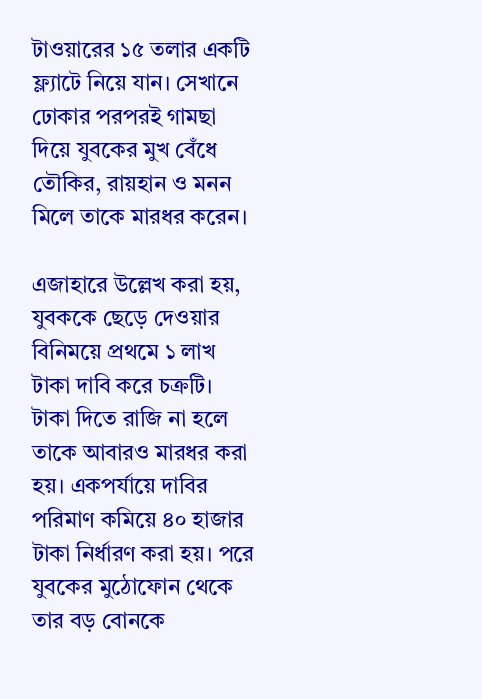টাওয়ারের ১৫ তলার একটি ফ্ল্যাটে নিয়ে যান। সেখানে ঢোকার পরপরই গামছা দিয়ে যুবকের মুখ বেঁধে তৌকির, রায়হান ও মনন মিলে তাকে মারধর করেন।

এজাহারে উল্লেখ করা হয়, যুবককে ছেড়ে দেওয়ার বিনিময়ে প্রথমে ১ লাখ টাকা দাবি করে চক্রটি। টাকা দিতে রাজি না হলে তাকে আবারও মারধর করা হয়। একপর্যায়ে দাবির পরিমাণ কমিয়ে ৪০ হাজার টাকা নির্ধারণ করা হয়। পরে যুবকের মুঠোফোন থেকে তার বড় বোনকে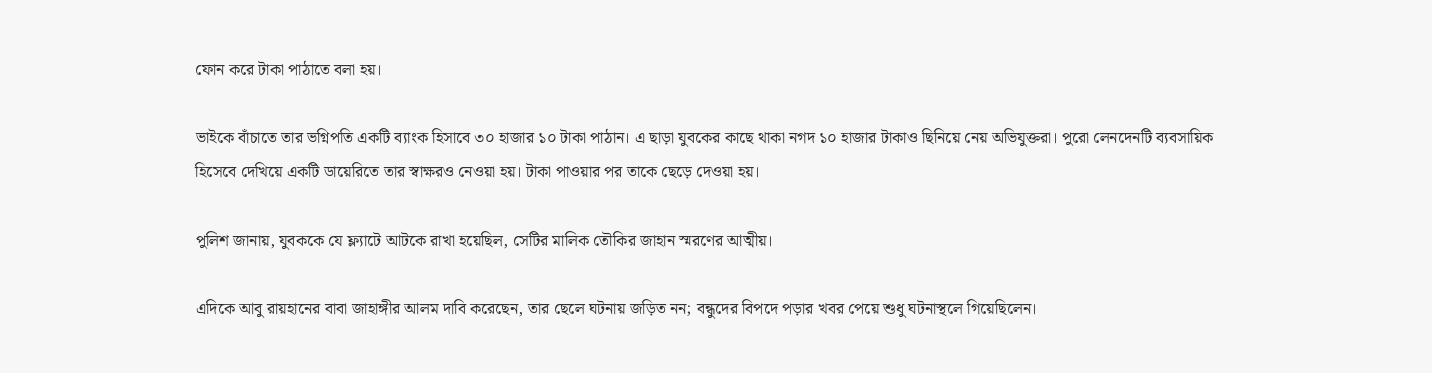ফোন করে টাকা পাঠাতে বলা হয়।

ভাইকে বাঁচাতে তার ভগ্নিপতি একটি ব্যাংক হিসাবে ৩০ হাজার ১০ টাকা পাঠান। এ ছাড়া যুবকের কাছে থাকা নগদ ১০ হাজার টাকাও ছিনিয়ে নেয় অভিযুক্তরা। পুরো লেনদেনটি ব্যবসায়িক হিসেবে দেখিয়ে একটি ডায়েরিতে তার স্বাক্ষরও নেওয়া হয়। টাকা পাওয়ার পর তাকে ছেড়ে দেওয়া হয়।

পুলিশ জানায়, যুবককে যে ফ্ল্যাটে আটকে রাখা হয়েছিল, সেটির মালিক তৌকির জাহান স্মরণের আত্মীয়।

এদিকে আবু রায়হানের বাবা জাহাঙ্গীর আলম দাবি করেছেন, তার ছেলে ঘটনায় জড়িত নন; বন্ধুদের বিপদে পড়ার খবর পেয়ে শুধু ঘটনাস্থলে গিয়েছিলেন।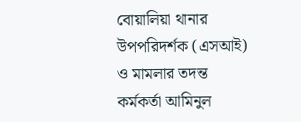বোয়ালিয়া থানার উপপরিদর্শক (এসআই) ও মামলার তদন্ত কর্মকর্তা আমিনুল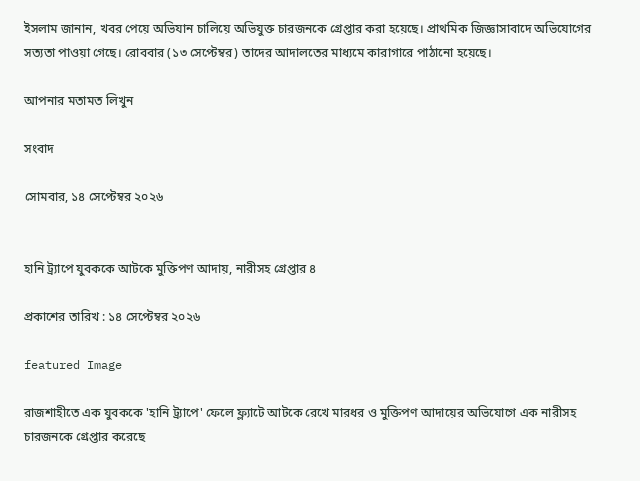ইসলাম জানান, খবর পেয়ে অভিযান চালিয়ে অভিযুক্ত চারজনকে গ্রেপ্তার করা হয়েছে। প্রাথমিক জিজ্ঞাসাবাদে অভিযোগের সত্যতা পাওয়া গেছে। রোববার (১৩ সেপ্টেম্বর) তাদের আদালতের মাধ্যমে কারাগারে পাঠানো হয়েছে।

আপনার মতামত লিখুন

সংবাদ

সোমবার, ১৪ সেপ্টেম্বর ২০২৬


হানি ট্র্যাপে যুবককে আটকে মুক্তিপণ আদায়, নারীসহ গ্রেপ্তার ৪

প্রকাশের তারিখ : ১৪ সেপ্টেম্বর ২০২৬

featured Image

রাজশাহীতে এক যুবককে 'হানি ট্র্যাপে' ফেলে ফ্ল্যাটে আটকে রেখে মারধর ও মুক্তিপণ আদায়ের অভিযোগে এক নারীসহ চারজনকে গ্রেপ্তার করেছে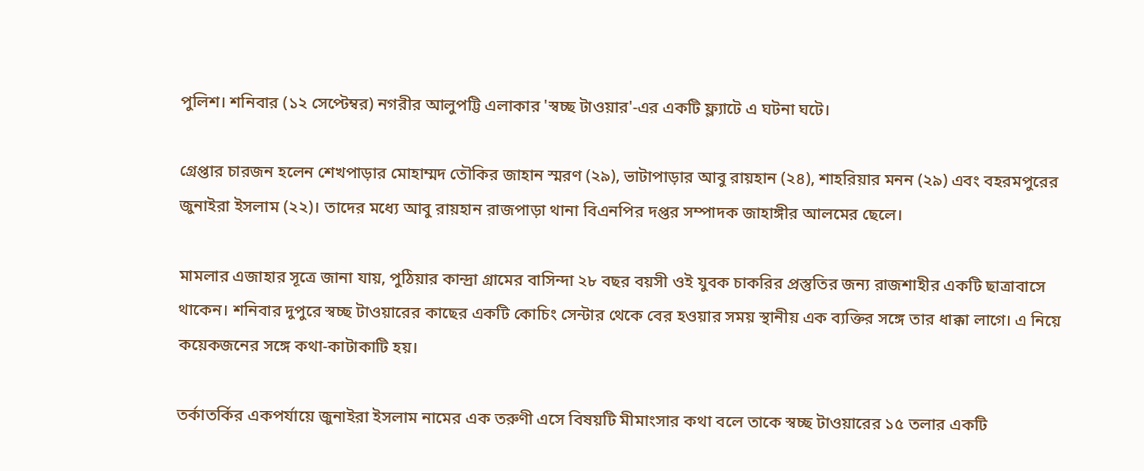পুলিশ। শনিবার (১২ সেপ্টেম্বর) নগরীর আলুপট্টি এলাকার 'স্বচ্ছ টাওয়ার'-এর একটি ফ্ল্যাটে এ ঘটনা ঘটে।

গ্রেপ্তার চারজন হলেন শেখপাড়ার মোহাম্মদ তৌকির জাহান স্মরণ (২৯), ভাটাপাড়ার আবু রায়হান (২৪), শাহরিয়ার মনন (২৯) এবং বহরমপুরের জুনাইরা ইসলাম (২২)। তাদের মধ্যে আবু রায়হান রাজপাড়া থানা বিএনপির দপ্তর সম্পাদক জাহাঙ্গীর আলমের ছেলে।

মামলার এজাহার সূত্রে জানা যায়, পুঠিয়ার কান্দ্রা গ্রামের বাসিন্দা ২৮ বছর বয়সী ওই যুবক চাকরির প্রস্তুতির জন্য রাজশাহীর একটি ছাত্রাবাসে থাকেন। শনিবার দুপুরে স্বচ্ছ টাওয়ারের কাছের একটি কোচিং সেন্টার থেকে বের হওয়ার সময় স্থানীয় এক ব্যক্তির সঙ্গে তার ধাক্কা লাগে। এ নিয়ে কয়েকজনের সঙ্গে কথা-কাটাকাটি হয়।

তর্কাতর্কির একপর্যায়ে জুনাইরা ইসলাম নামের এক তরুণী এসে বিষয়টি মীমাংসার কথা বলে তাকে স্বচ্ছ টাওয়ারের ১৫ তলার একটি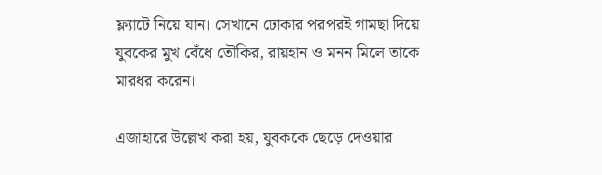ফ্ল্যাটে নিয়ে যান। সেখানে ঢোকার পরপরই গামছা দিয়ে যুবকের মুখ বেঁধে তৌকির, রায়হান ও মনন মিলে তাকে মারধর করেন।

এজাহারে উল্লেখ করা হয়, যুবককে ছেড়ে দেওয়ার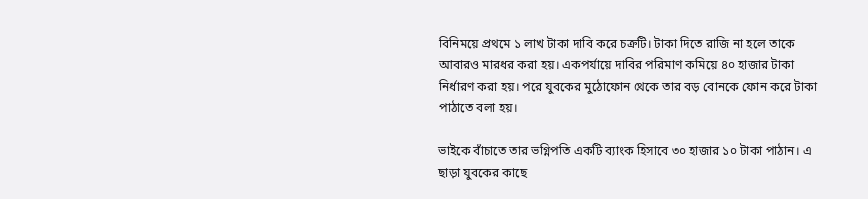বিনিময়ে প্রথমে ১ লাখ টাকা দাবি করে চক্রটি। টাকা দিতে রাজি না হলে তাকে আবারও মারধর করা হয়। একপর্যায়ে দাবির পরিমাণ কমিয়ে ৪০ হাজার টাকা নির্ধারণ করা হয়। পরে যুবকের মুঠোফোন থেকে তার বড় বোনকে ফোন করে টাকা পাঠাতে বলা হয়।

ভাইকে বাঁচাতে তার ভগ্নিপতি একটি ব্যাংক হিসাবে ৩০ হাজার ১০ টাকা পাঠান। এ ছাড়া যুবকের কাছে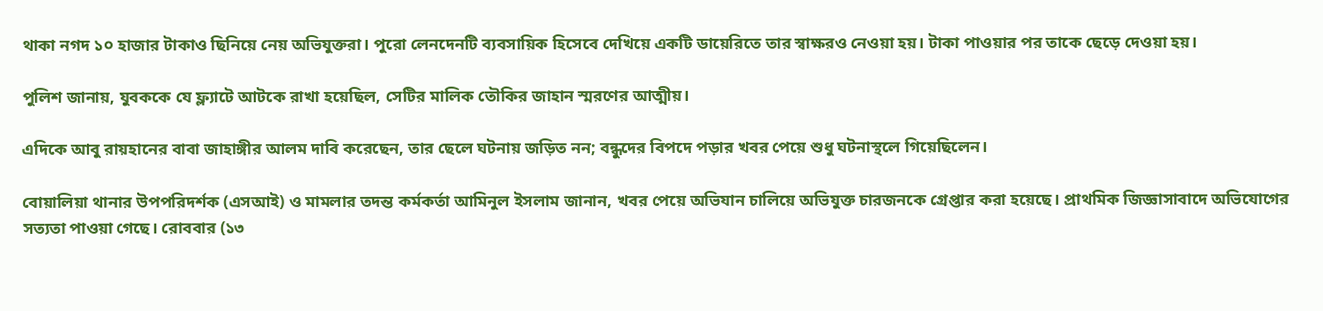থাকা নগদ ১০ হাজার টাকাও ছিনিয়ে নেয় অভিযুক্তরা। পুরো লেনদেনটি ব্যবসায়িক হিসেবে দেখিয়ে একটি ডায়েরিতে তার স্বাক্ষরও নেওয়া হয়। টাকা পাওয়ার পর তাকে ছেড়ে দেওয়া হয়।

পুলিশ জানায়, যুবককে যে ফ্ল্যাটে আটকে রাখা হয়েছিল, সেটির মালিক তৌকির জাহান স্মরণের আত্মীয়।

এদিকে আবু রায়হানের বাবা জাহাঙ্গীর আলম দাবি করেছেন, তার ছেলে ঘটনায় জড়িত নন; বন্ধুদের বিপদে পড়ার খবর পেয়ে শুধু ঘটনাস্থলে গিয়েছিলেন।

বোয়ালিয়া থানার উপপরিদর্শক (এসআই) ও মামলার তদন্ত কর্মকর্তা আমিনুল ইসলাম জানান, খবর পেয়ে অভিযান চালিয়ে অভিযুক্ত চারজনকে গ্রেপ্তার করা হয়েছে। প্রাথমিক জিজ্ঞাসাবাদে অভিযোগের সত্যতা পাওয়া গেছে। রোববার (১৩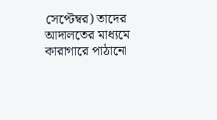সেপ্টেম্বর) তাদের আদালতের মাধ্যমে কারাগারে পাঠানো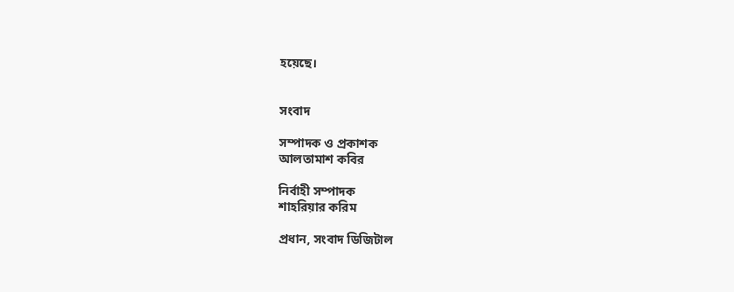হয়েছে।


সংবাদ

সম্পাদক ও প্রকাশক
আলতামাশ কবির

নির্বাহী সম্পাদক
শাহরিয়ার করিম

প্রধান, সংবাদ ডিজিটাল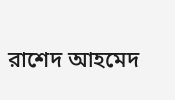রাশেদ আহমেদ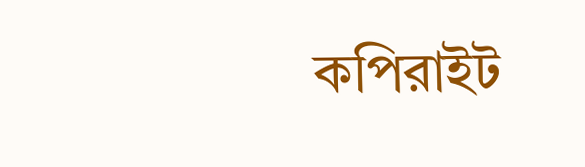কপিরাইট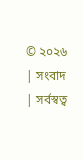© ২০২৬ | সংবাদ | সর্বস্বত্ব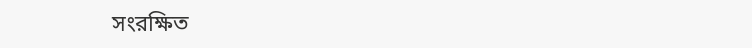সংরক্ষিত